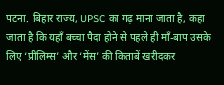पटना. बिहार राज्य, UPSC का गढ़ माना जाता है, कहा जाता है कि यहाँ बच्चा पैदा होने से पहले ही माँ-बाप उसके लिए ‘प्रीलिम्स’ और ‘मेंस’ की किताबें खरीदकर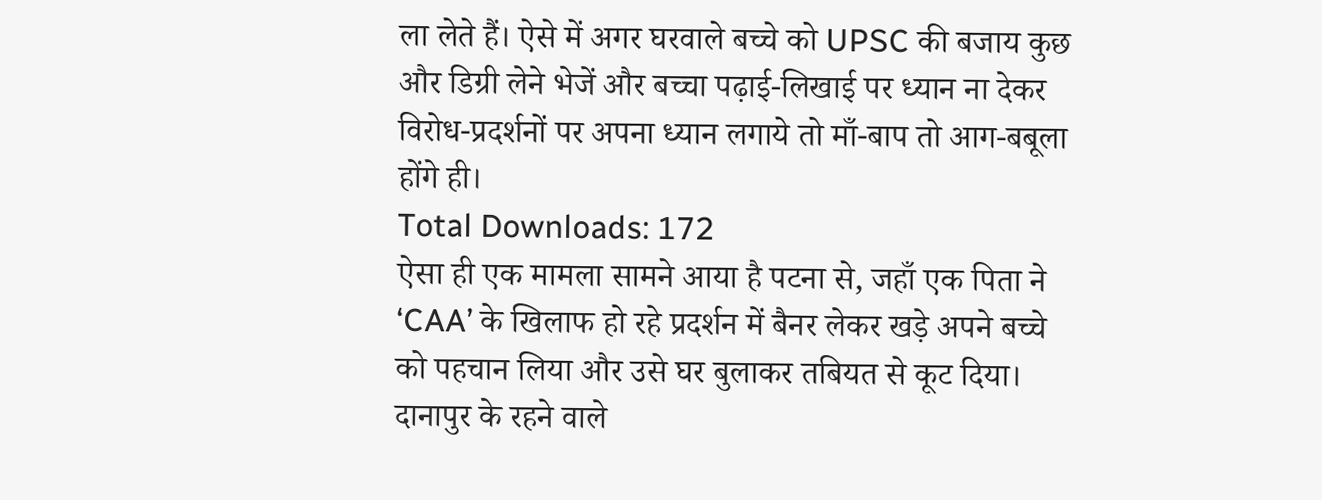ला लेते हैं। ऐसे में अगर घरवाले बच्चे को UPSC की बजाय कुछ और डिग्री लेने भेजें और बच्चा पढ़ाई-लिखाई पर ध्यान ना देकर विरोध-प्रदर्शनों पर अपना ध्यान लगाये तो माँ-बाप तो आग-बबूला होंगे ही।
Total Downloads: 172
ऐसा ही एक मामला सामने आया है पटना से, जहाँ एक पिता ने ‘CAA’ के खिलाफ हो रहे प्रदर्शन में बैनर लेकर खड़े अपने बच्चे को पहचान लिया और उसे घर बुलाकर तबियत से कूट दिया।
दानापुर के रहने वाले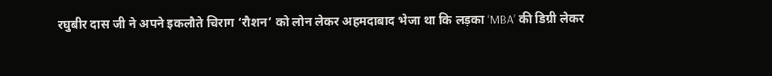रघुबीर दास जी ने अपने इकलौते चिराग ‘रौशन’ को लोन लेकर अहमदाबाद भेजा था कि लड़का ‘MBA’ की डिग्री लेकर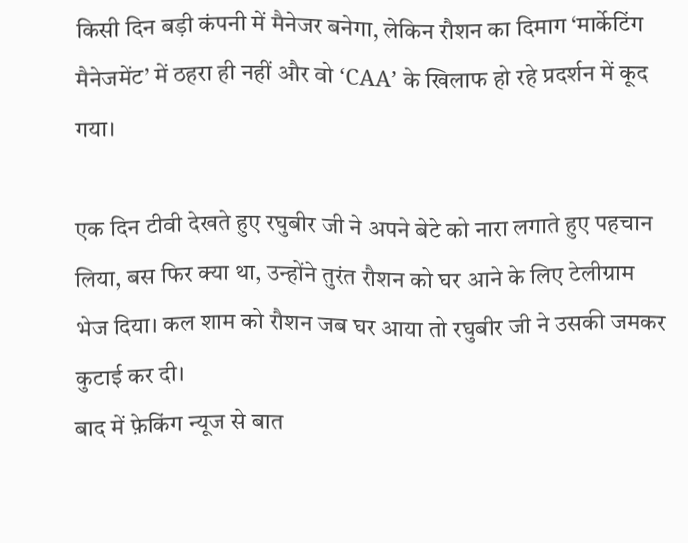किसी दिन बड़ी कंपनी में मैनेजर बनेगा, लेकिन रौशन का दिमाग ‘मार्केटिंग मैनेजमेंट’ में ठहरा ही नहीं और वो ‘CAA’ के खिलाफ हो रहे प्रदर्शन में कूद गया।

एक दिन टीवी देखते हुए रघुबीर जी ने अपने बेटे को नारा लगाते हुए पहचान लिया, बस फिर क्या था, उन्होंने तुरंत रौशन को घर आने के लिए टेलीग्राम भेज दिया। कल शाम को रौशन जब घर आया तो रघुबीर जी ने उसकी जमकर कुटाई कर दी।
बाद में फ़ेकिंग न्यूज से बात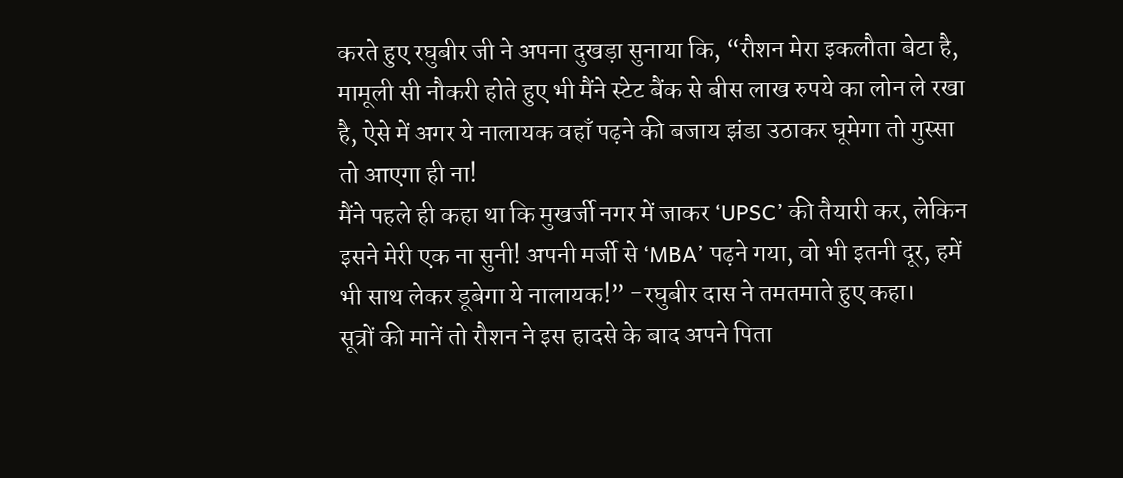करते हुए रघुबीर जी ने अपना दुखड़ा सुनाया कि, “रौशन मेरा इकलौता बेटा है, मामूली सी नौकरी होते हुए भी मैंने स्टेट बैंक से बीस लाख रुपये का लोन ले रखा है, ऐसे में अगर ये नालायक वहाँ पढ़ने की बजाय झंडा उठाकर घूमेगा तो गुस्सा तो आएगा ही ना!
मैंने पहले ही कहा था कि मुखर्जी नगर में जाकर ‘UPSC’ की तैयारी कर, लेकिन इसने मेरी एक ना सुनी! अपनी मर्जी से ‘MBA’ पढ़ने गया, वो भी इतनी दूर, हमें भी साथ लेकर डूबेगा ये नालायक!” -रघुबीर दास ने तमतमाते हुए कहा।
सूत्रों की मानें तो रौशन ने इस हादसे के बाद अपने पिता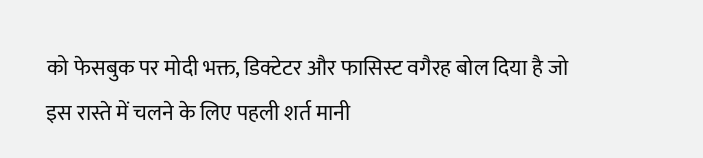को फेसबुक पर मोदी भक्त, डिक्टेटर और फासिस्ट वगैरह बोल दिया है जो इस रास्ते में चलने के लिए पहली शर्त मानी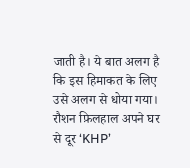जाती है। ये बात अलग है कि इस हिमाकत के लिए उसे अलग से धोया गया। रौशन फ़िलहाल अपने घर से दूर ‘KHP’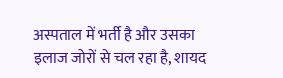अस्पताल में भर्ती है और उसका इलाज जोरों से चल रहा है, शायद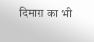दिमाग़ का भी